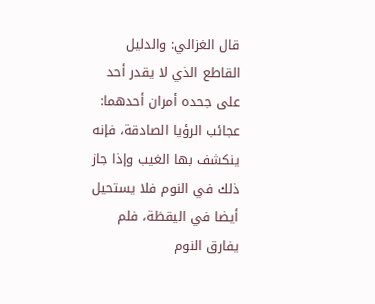قال الغزالي: والدليل القاطع الذي لا يقدر أحد على جحده أمران أحدهما: عجائب الرؤيا الصادقة، فإنه ينكشف بها الغيب وإذا جاز ذلك في النوم فلا يستحيل أيضا في اليقظة، فلم يفارق النوم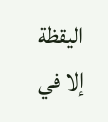اليقظة إلا في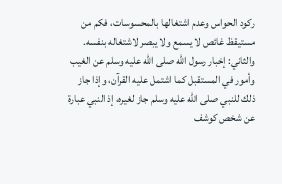ركود الحواس وعدم اشتغالها بالمحسوسات، فكم من مستيقظ غائص لا يسمع ولا يبصر لاشتغاله بنفسه. والثاني: إخبار رسول الله صلى الله عليه وسلم عن الغيب وأمور في المستقبل كما اشتمل عليه القرآن، وإذا جاز ذلك للنبي صلى الله عليه وسلم جاز لغيره، إذ النبي عبارة عن شخص كوشف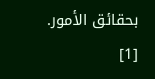بحقائق الأمور. [1]